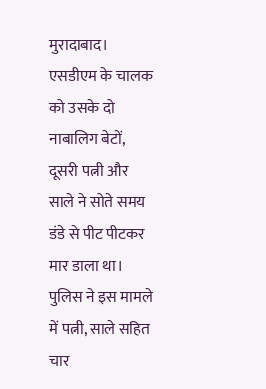मुरादाबाद। एसडीएम के चालक को उसके दो नाबालिग बेटों, दूसरी पत्नी और साले ने सोते समय डंडे से पीट पीटकर मार डाला था। पुलिस ने इस मामले में पत्नी, साले सहित चार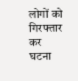लोगों को गिरफ्तार कर घटना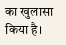का खुलासा किया है।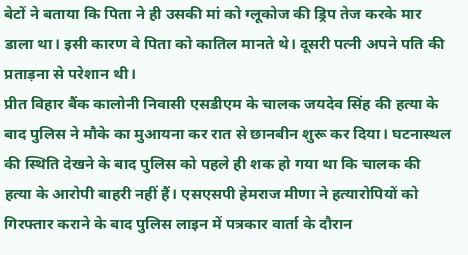बेटों ने बताया कि पिता ने ही उसकी मां को ग्लूकोज की ड्रिप तेज करके मार डाला था। इसी कारण वे पिता को कातिल मानते थे। दूसरी पत्नी अपने पति की प्रताड़ना से परेशान थी।
प्रीत विहार बैंक कालोनी निवासी एसडीएम के चालक जयदेव सिंह की हत्या के बाद पुलिस ने मौके का मुआयना कर रात से छानबीन शुरू कर दिया। घटनास्थल की स्थिति देखने के बाद पुलिस को पहले ही शक हो गया था कि चालक की हत्या के आरोपी बाहरी नहीं हैं। एसएसपी हेमराज मीणा ने हत्यारोपियों को गिरफ्तार कराने के बाद पुलिस लाइन में पत्रकार वार्ता के दौरान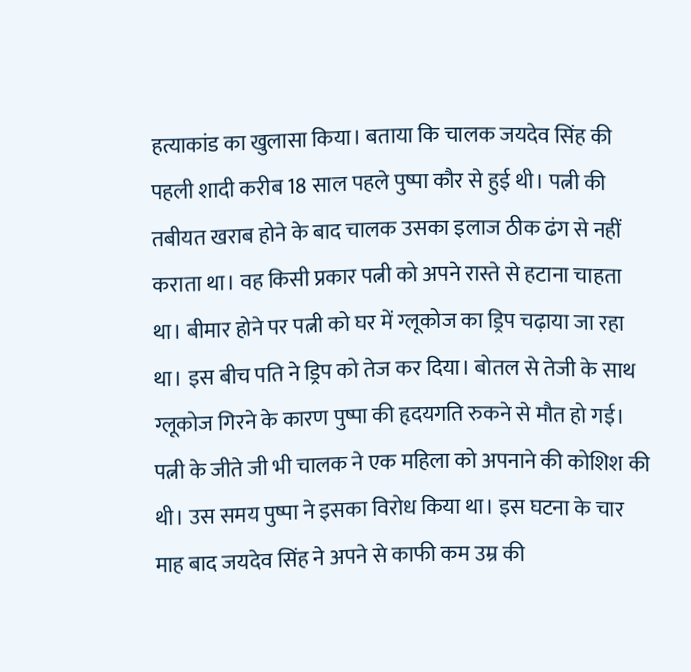हत्याकांड का खुलासा किया। बताया कि चालक जयदेव सिंह की पहली शादी करीब 18 साल पहले पुष्पा कौर से हुई थी। पत्नी की तबीयत खराब होने के बाद चालक उसका इलाज ठीक ढंग से नहीं कराता था। वह किसी प्रकार पत्नी को अपने रास्ते से हटाना चाहता था। बीमार होने पर पत्नी को घर में ग्लूकोज का ड्रिप चढ़ाया जा रहा था। इस बीच पति ने ड्रिप को तेज कर दिया। बोतल से तेजी के साथ ग्लूकोज गिरने के कारण पुष्पा की हृदयगति रुकने से मौत हो गई।
पत्नी के जीते जी भी चालक ने एक महिला को अपनाने की कोशिश की थी। उस समय पुष्पा ने इसका विरोध किया था। इस घटना के चार माह बाद जयदेव सिंह ने अपने से काफी कम उम्र की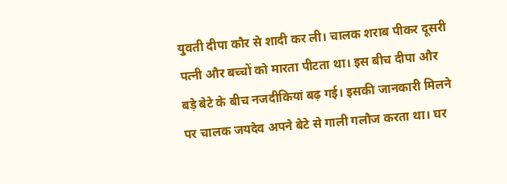युवती दीपा कौर से शादी कर ली। चालक शराब पीकर दूसरी पत्नी और बच्चों को मारता पीटता था। इस बीच दीपा और बड़े बेटे के बीच नजदीकियां बढ़ गई। इसकी जानकारी मिलने पर चालक जयदेव अपने बेटे से गाली गलौज करता था। घर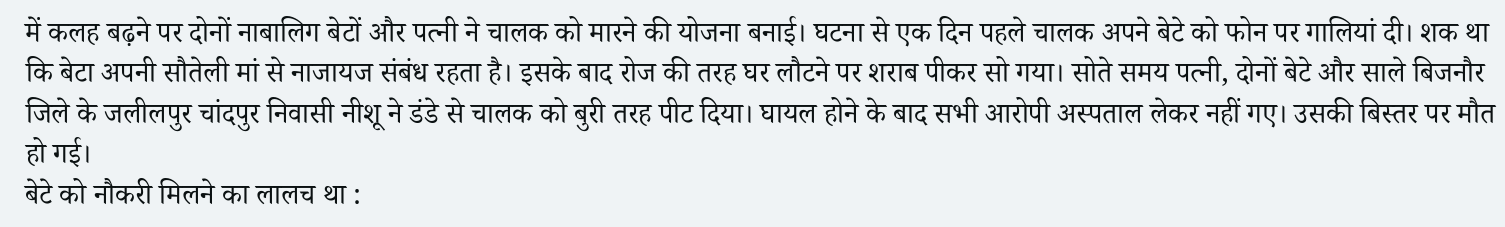में कलह बढ़ने पर दोनों नाबालिग बेटों और पत्नी ने चालक को मारने की योजना बनाई। घटना से एक दिन पहले चालक अपने बेटे को फोन पर गालियां दी। शक था कि बेटा अपनी सौतेली मां से नाजायज संबंध रहता है। इसके बाद रोज की तरह घर लौटने पर शराब पीकर सो गया। सोते समय पत्नी, दोनों बेटे और साले बिजनौर जिले के जलीलपुर चांदपुर निवासी नीशू ने डंडे से चालक को बुरी तरह पीट दिया। घायल होने के बाद सभी आरोपी अस्पताल लेकर नहीं गए। उसकी बिस्तर पर मौत हो गई।
बेटे को नौकरी मिलने का लालच था :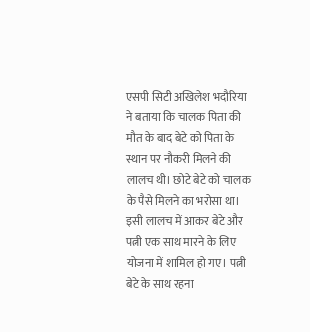एसपी सिटी अखिलेश भदौरिया ने बताया कि चालक पिता की मौत के बाद बेटे को पिता के स्थान पर नौकरी मिलने की लालच थी। छोटे बेटे को चालक के पैसे मिलने का भरोसा था। इसी लालच में आकर बेटे और पत्नी एक साथ मारने के लिए योजना में शामिल हो गए। पत्नी बेटे के साथ रहना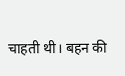चाहती थी। बहन की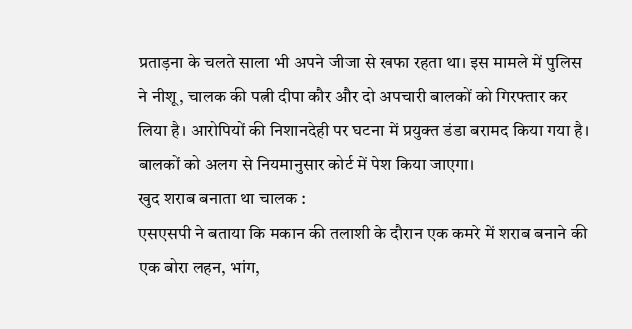प्रताड़ना के चलते साला भी अपने जीजा से खफा रहता था। इस मामले में पुलिस ने नीशू, चालक की पत्नी दीपा कौर और दो अपचारी बालकों को गिरफ्तार कर लिया है। आरोपियों की निशानदेही पर घटना में प्रयुक्त डंडा बरामद किया गया है। बालकों को अलग से नियमानुसार कोर्ट में पेश किया जाएगा।
खुद शराब बनाता था चालक :
एसएसपी ने बताया कि मकान की तलाशी के दौरान एक कमरे में शराब बनाने की एक बोरा लहन, भांग,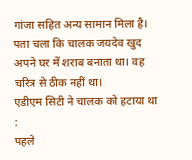गांजा सहित अन्य सामान मिला है। पता चला कि चालक जयदेव खुद अपने घर में शराब बनाता था। वह चरित्र से ठीक नहीं था।
एडीएम सिटी ने चालक को हटाया था :
पहले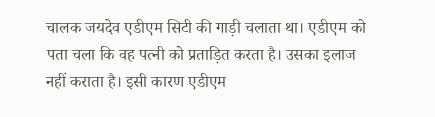चालक जयदेव एडीएम सिटी की गाड़ी चलाता था। एडीएम को पता चला कि वह पत्नी को प्रताड़ित करता है। उसका इलाज नहीं कराता है। इसी कारण एडीएम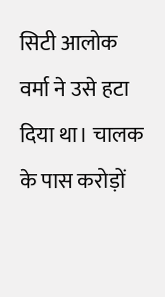सिटी आलोक वर्मा ने उसे हटा दिया था। चालक के पास करोड़ों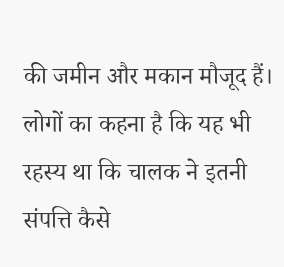की जमीन और मकान मौजूद हैं। लोगों का कहना है कि यह भी रहस्य था कि चालक ने इतनी संपत्ति कैसे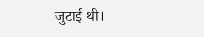जुटाई थी।